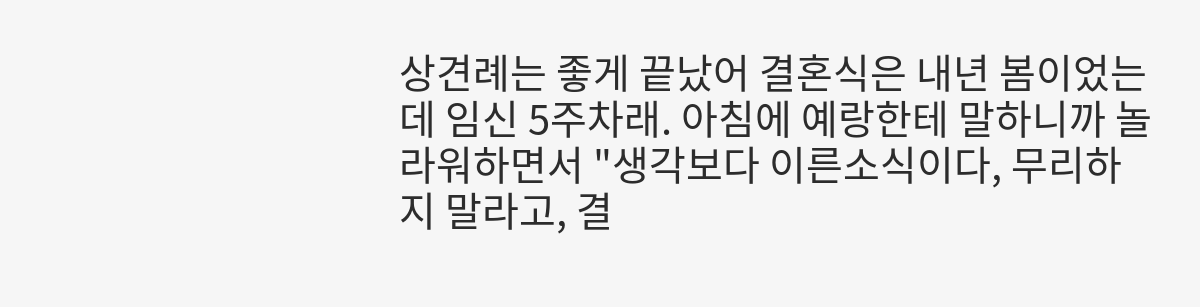상견례는 좋게 끝났어 결혼식은 내년 봄이었는데 임신 5주차래. 아침에 예랑한테 말하니까 놀라워하면서 "생각보다 이른소식이다, 무리하지 말라고, 결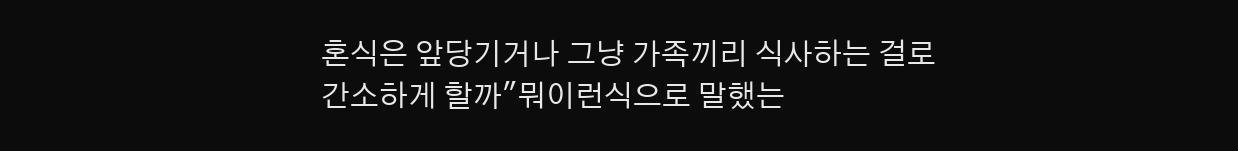혼식은 앞당기거나 그냥 가족끼리 식사하는 걸로 간소하게 할까"뭐이런식으로 말했는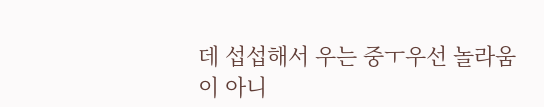데 섭섭해서 우는 중ㅜ우선 놀라움이 아니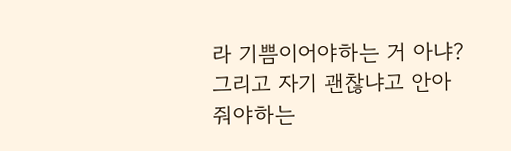라 기쁨이어야하는 거 아냐? 그리고 자기 괜찮냐고 안아줘야하는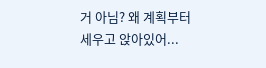거 아님? 왜 계획부터 세우고 앉아있어...